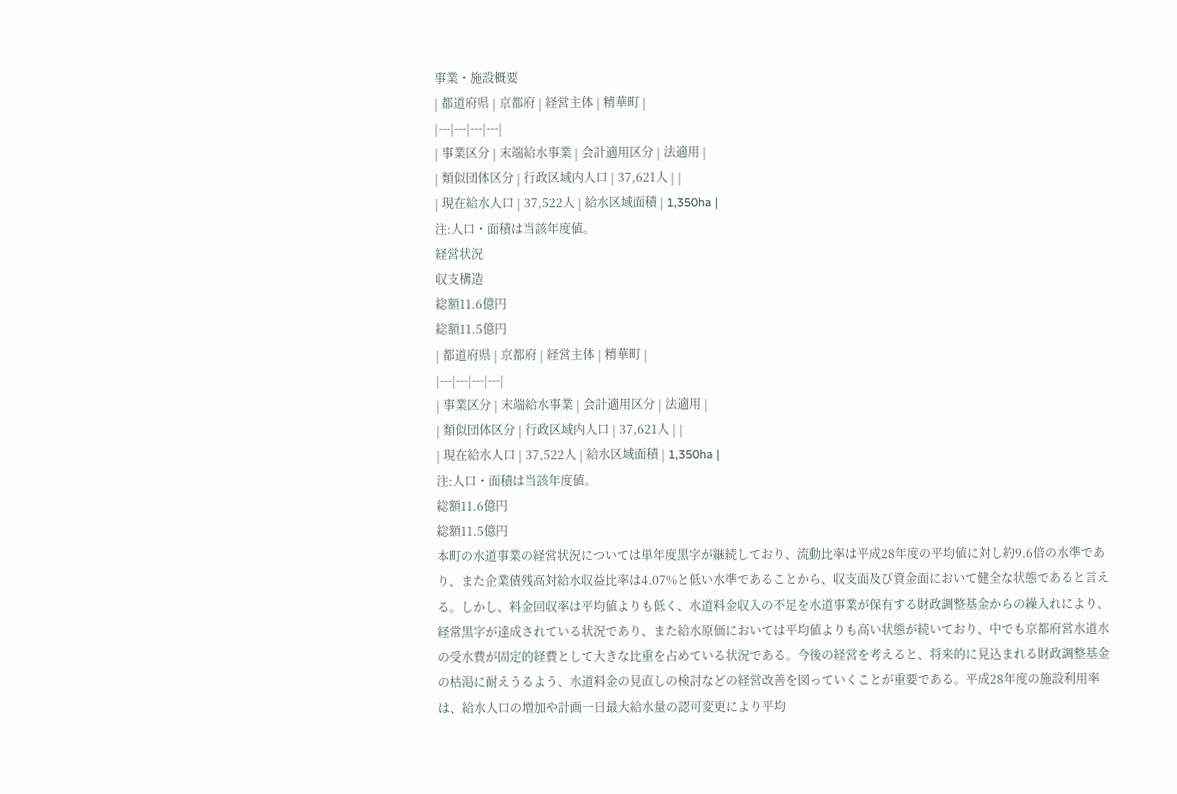事業・施設概要
| 都道府県 | 京都府 | 経営主体 | 精華町 |
|---|---|---|---|
| 事業区分 | 末端給水事業 | 会計適用区分 | 法適用 |
| 類似団体区分 | 行政区域内人口 | 37,621人 | |
| 現在給水人口 | 37,522人 | 給水区域面積 | 1,350ha |
注:人口・面積は当該年度値。
経営状況
収支構造
総額11.6億円
総額11.5億円
| 都道府県 | 京都府 | 経営主体 | 精華町 |
|---|---|---|---|
| 事業区分 | 末端給水事業 | 会計適用区分 | 法適用 |
| 類似団体区分 | 行政区域内人口 | 37,621人 | |
| 現在給水人口 | 37,522人 | 給水区域面積 | 1,350ha |
注:人口・面積は当該年度値。
総額11.6億円
総額11.5億円
本町の水道事業の経営状況については単年度黒字が継続しており、流動比率は平成28年度の平均値に対し約9.6倍の水準であり、また企業債残高対給水収益比率は4.07%と低い水準であることから、収支面及び資金面において健全な状態であると言える。しかし、料金回収率は平均値よりも低く、水道料金収入の不足を水道事業が保有する財政調整基金からの繰入れにより、経常黒字が達成されている状況であり、また給水原価においては平均値よりも高い状態が続いており、中でも京都府営水道水の受水費が固定的経費として大きな比重を占めている状況である。今後の経営を考えると、将来的に見込まれる財政調整基金の枯渇に耐えうるよう、水道料金の見直しの検討などの経営改善を図っていくことが重要である。平成28年度の施設利用率は、給水人口の増加や計画一日最大給水量の認可変更により平均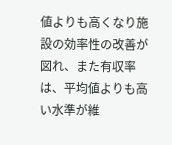値よりも高くなり施設の効率性の改善が図れ、また有収率は、平均値よりも高い水準が維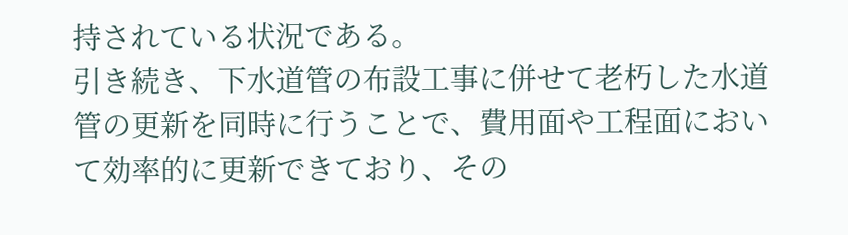持されている状況である。
引き続き、下水道管の布設工事に併せて老朽した水道管の更新を同時に行うことで、費用面や工程面において効率的に更新できており、その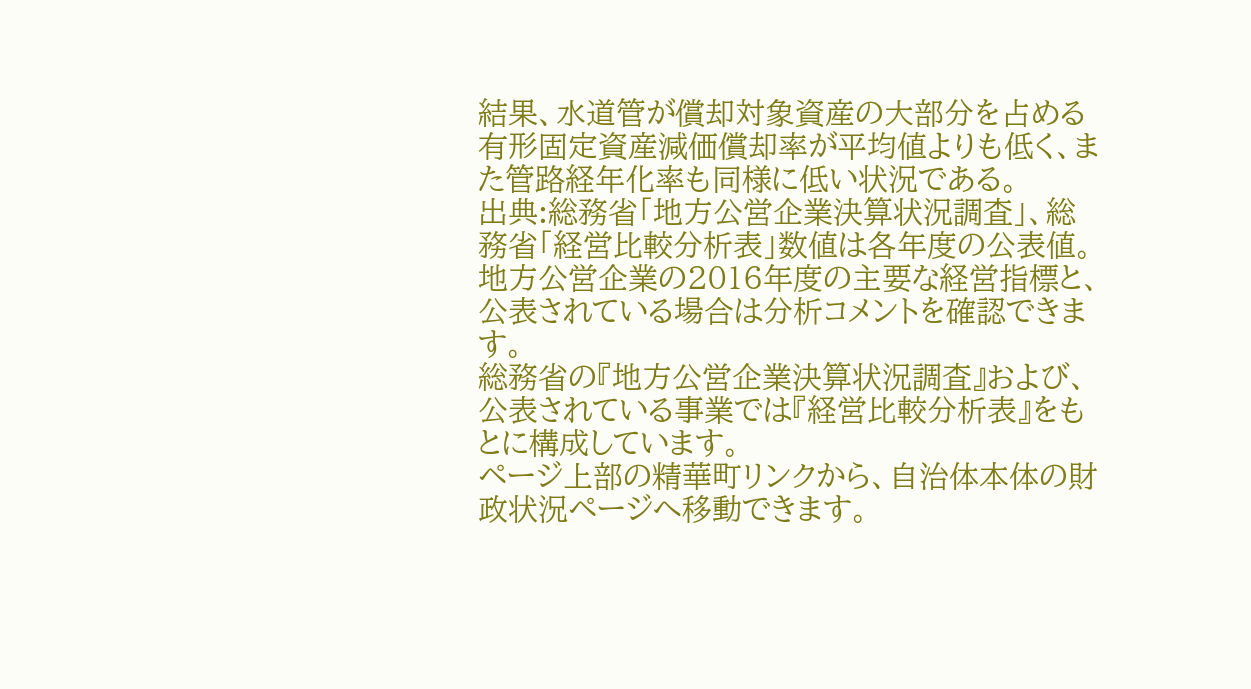結果、水道管が償却対象資産の大部分を占める有形固定資産減価償却率が平均値よりも低く、また管路経年化率も同様に低い状況である。
出典:総務省「地方公営企業決算状況調査」、総務省「経営比較分析表」数値は各年度の公表値。
地方公営企業の2016年度の主要な経営指標と、公表されている場合は分析コメントを確認できます。
総務省の『地方公営企業決算状況調査』および、公表されている事業では『経営比較分析表』をもとに構成しています。
ページ上部の精華町リンクから、自治体本体の財政状況ページへ移動できます。